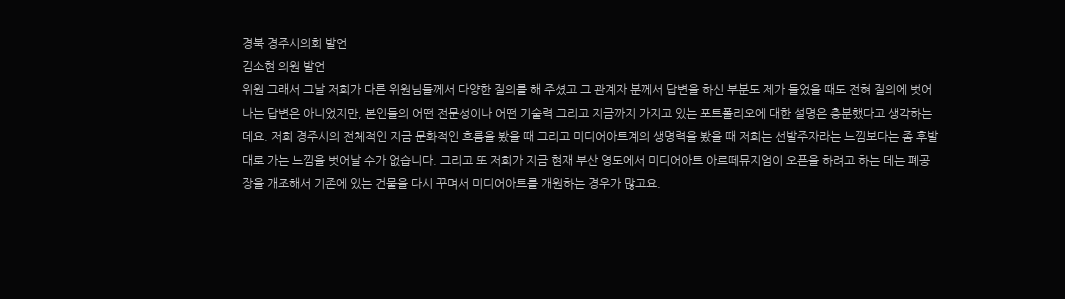경북 경주시의회 발언
김소현 의원 발언
위원 그래서 그날 저희가 다른 위원님들께서 다양한 질의를 해 주셨고 그 관계자 분께서 답변을 하신 부분도 제가 들었을 때도 전혀 질의에 벗어나는 답변은 아니었지만, 본인들의 어떤 전문성이나 어떤 기술력 그리고 지금까지 가지고 있는 포트폴리오에 대한 설명은 충분했다고 생각하는데요. 저희 경주시의 전체적인 지금 문화적인 흐름을 봤을 때 그리고 미디어아트계의 생명력을 봤을 때 저희는 선발주자라는 느낌보다는 좀 후발대로 가는 느낌을 벗어날 수가 없습니다. 그리고 또 저희가 지금 현재 부산 영도에서 미디어아트 아르떼뮤지엄이 오픈을 하려고 하는 데는 폐공장을 개조해서 기존에 있는 건물을 다시 꾸며서 미디어아트를 개원하는 경우가 많고요.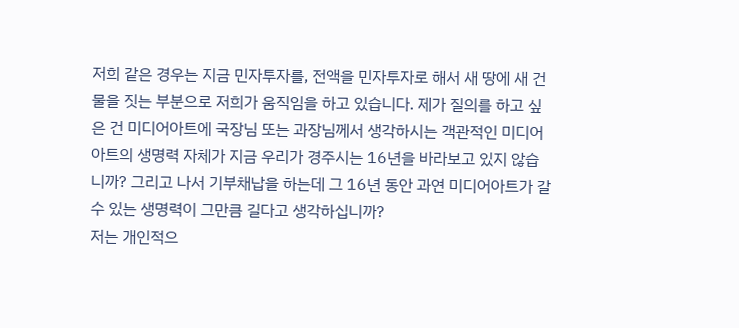저희 같은 경우는 지금 민자투자를, 전액을 민자투자로 해서 새 땅에 새 건물을 짓는 부분으로 저희가 움직임을 하고 있습니다. 제가 질의를 하고 싶은 건 미디어아트에 국장님 또는 과장님께서 생각하시는 객관적인 미디어아트의 생명력 자체가 지금 우리가 경주시는 16년을 바라보고 있지 않습니까? 그리고 나서 기부채납을 하는데 그 16년 동안 과연 미디어아트가 갈 수 있는 생명력이 그만큼 길다고 생각하십니까?
저는 개인적으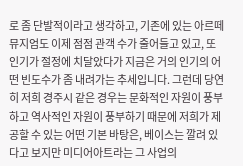로 좀 단발적이라고 생각하고, 기존에 있는 아르떼뮤지엄도 이제 점점 관객 수가 줄어들고 있고, 또 인기가 절정에 치달았다가 지금은 거의 인기의 어떤 빈도수가 좀 내려가는 추세입니다. 그런데 당연히 저희 경주시 같은 경우는 문화적인 자원이 풍부하고 역사적인 자원이 풍부하기 때문에 저희가 제공할 수 있는 어떤 기본 바탕은, 베이스는 깔려 있다고 보지만 미디어아트라는 그 사업의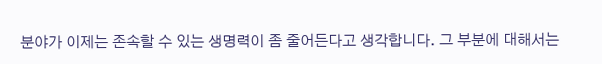분야가 이제는 존속할 수 있는 생명력이 좀 줄어든다고 생각합니다. 그 부분에 대해서는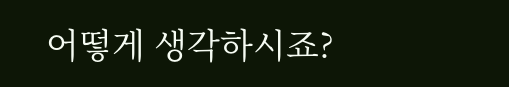어떻게 생각하시죠?